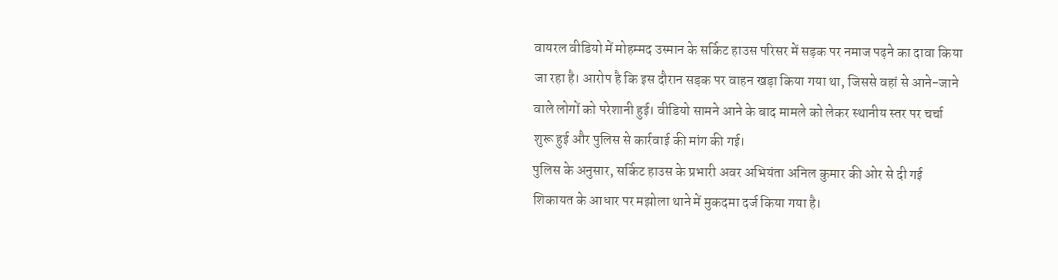वायरल वीडियो में मोहम्मद उस्मान के सर्किट हाउस परिसर में सड़क पर नमाज पढ़ने का दावा किया जा रहा है। आरोप है कि इस दौरान सड़क पर वाहन खड़ा किया गया था, जिससे वहां से आने-जाने वाले लोगों को परेशानी हुई। वीडियो सामने आने के बाद मामले को लेकर स्थानीय स्तर पर चर्चा शुरू हुई और पुलिस से कार्रवाई की मांग की गई।
पुलिस के अनुसार, सर्किट हाउस के प्रभारी अवर अभियंता अनिल कुमार की ओर से दी गई शिकायत के आधार पर मझोला थाने में मुकदमा दर्ज किया गया है।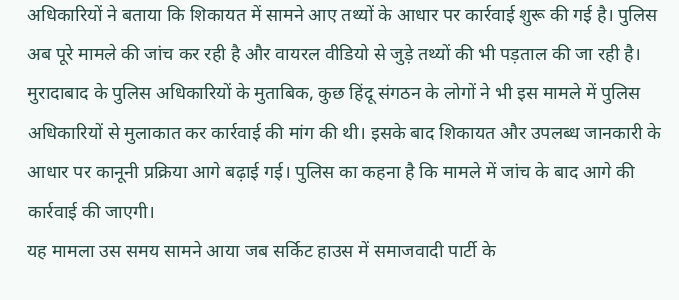अधिकारियों ने बताया कि शिकायत में सामने आए तथ्यों के आधार पर कार्रवाई शुरू की गई है। पुलिस अब पूरे मामले की जांच कर रही है और वायरल वीडियो से जुड़े तथ्यों की भी पड़ताल की जा रही है।
मुरादाबाद के पुलिस अधिकारियों के मुताबिक, कुछ हिंदू संगठन के लोगों ने भी इस मामले में पुलिस अधिकारियों से मुलाकात कर कार्रवाई की मांग की थी। इसके बाद शिकायत और उपलब्ध जानकारी के आधार पर कानूनी प्रक्रिया आगे बढ़ाई गई। पुलिस का कहना है कि मामले में जांच के बाद आगे की कार्रवाई की जाएगी।
यह मामला उस समय सामने आया जब सर्किट हाउस में समाजवादी पार्टी के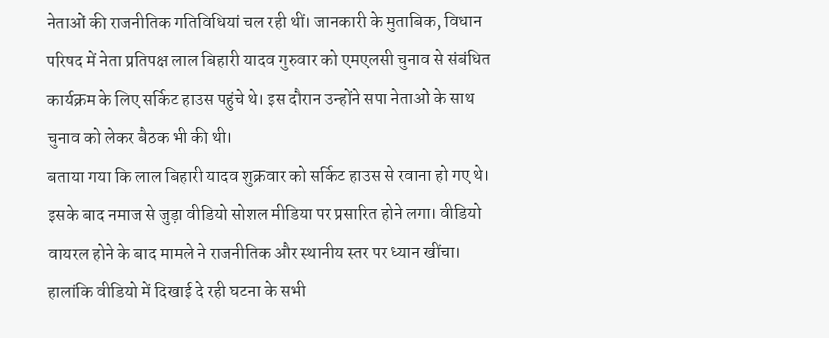नेताओं की राजनीतिक गतिविधियां चल रही थीं। जानकारी के मुताबिक, विधान परिषद में नेता प्रतिपक्ष लाल बिहारी यादव गुरुवार को एमएलसी चुनाव से संबंधित कार्यक्रम के लिए सर्किट हाउस पहुंचे थे। इस दौरान उन्होंने सपा नेताओं के साथ चुनाव को लेकर बैठक भी की थी।
बताया गया कि लाल बिहारी यादव शुक्रवार को सर्किट हाउस से रवाना हो गए थे। इसके बाद नमाज से जुड़ा वीडियो सोशल मीडिया पर प्रसारित होने लगा। वीडियो वायरल होने के बाद मामले ने राजनीतिक और स्थानीय स्तर पर ध्यान खींचा। हालांकि वीडियो में दिखाई दे रही घटना के सभी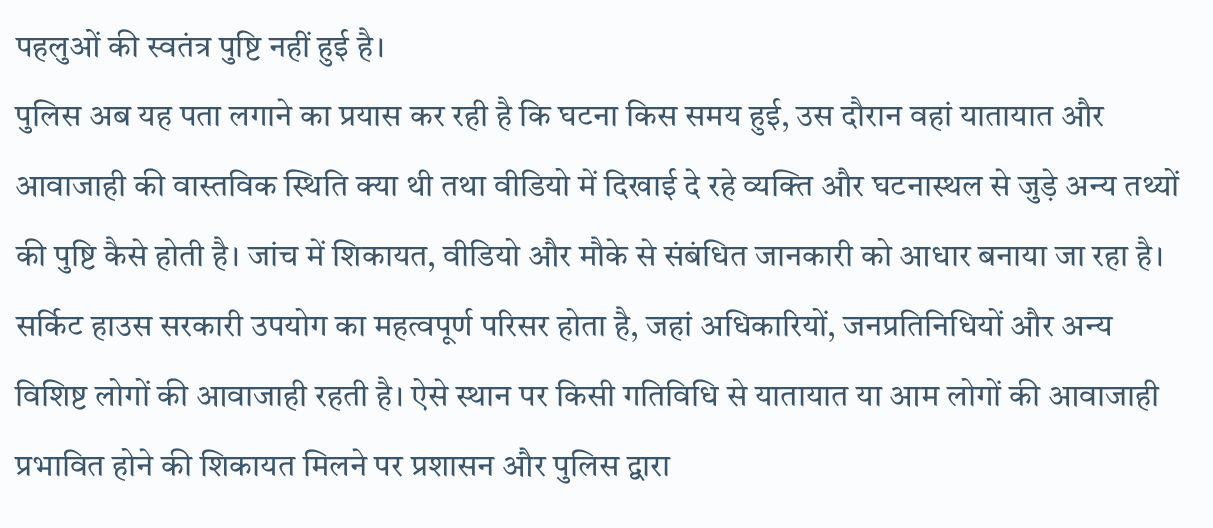पहलुओं की स्वतंत्र पुष्टि नहीं हुई है।
पुलिस अब यह पता लगाने का प्रयास कर रही है कि घटना किस समय हुई, उस दौरान वहां यातायात और आवाजाही की वास्तविक स्थिति क्या थी तथा वीडियो में दिखाई दे रहे व्यक्ति और घटनास्थल से जुड़े अन्य तथ्यों की पुष्टि कैसे होती है। जांच में शिकायत, वीडियो और मौके से संबंधित जानकारी को आधार बनाया जा रहा है।
सर्किट हाउस सरकारी उपयोग का महत्वपूर्ण परिसर होता है, जहां अधिकारियों, जनप्रतिनिधियों और अन्य विशिष्ट लोगों की आवाजाही रहती है। ऐसे स्थान पर किसी गतिविधि से यातायात या आम लोगों की आवाजाही प्रभावित होने की शिकायत मिलने पर प्रशासन और पुलिस द्वारा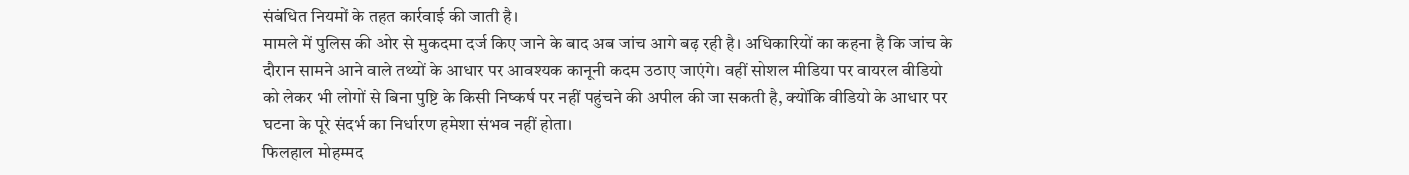संबंधित नियमों के तहत कार्रवाई की जाती है।
मामले में पुलिस की ओर से मुकदमा दर्ज किए जाने के बाद अब जांच आगे बढ़ रही है। अधिकारियों का कहना है कि जांच के दौरान सामने आने वाले तथ्यों के आधार पर आवश्यक कानूनी कदम उठाए जाएंगे। वहीं सोशल मीडिया पर वायरल वीडियो को लेकर भी लोगों से बिना पुष्टि के किसी निष्कर्ष पर नहीं पहुंचने की अपील की जा सकती है, क्योंकि वीडियो के आधार पर घटना के पूरे संदर्भ का निर्धारण हमेशा संभव नहीं होता।
फिलहाल मोहम्मद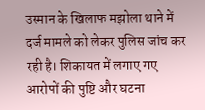उस्मान के खिलाफ मझोला थाने में दर्ज मामले को लेकर पुलिस जांच कर रही है। शिकायत में लगाए गए आरोपों की पुष्टि और घटना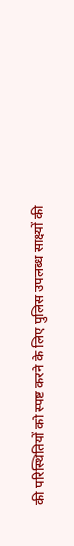की परिस्थितियों को स्पष्ट करने के लिए पुलिस उपलब्ध साक्ष्यों की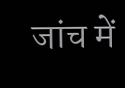जांच में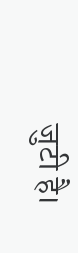जुटी है।